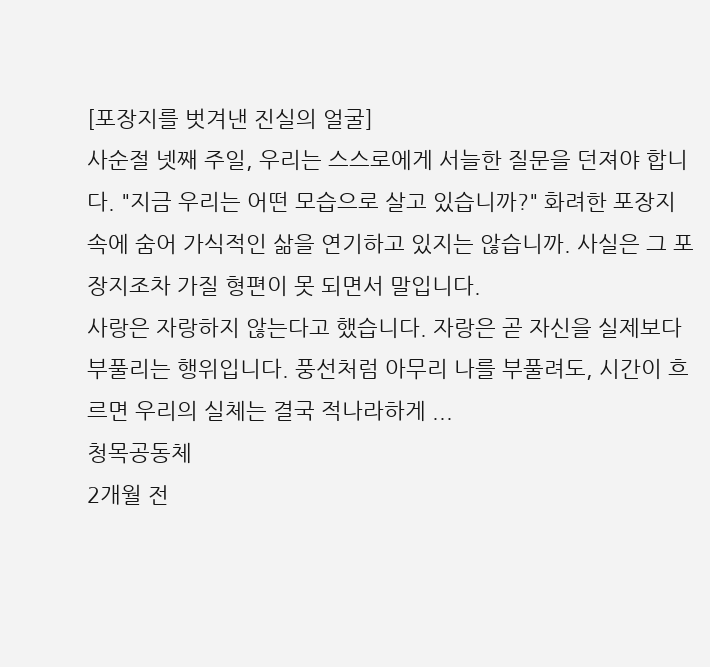[포장지를 벗겨낸 진실의 얼굴]
사순절 넷째 주일, 우리는 스스로에게 서늘한 질문을 던져야 합니다. "지금 우리는 어떤 모습으로 살고 있습니까?" 화려한 포장지 속에 숨어 가식적인 삶을 연기하고 있지는 않습니까. 사실은 그 포장지조차 가질 형편이 못 되면서 말입니다.
사랑은 자랑하지 않는다고 했습니다. 자랑은 곧 자신을 실제보다 부풀리는 행위입니다. 풍선처럼 아무리 나를 부풀려도, 시간이 흐르면 우리의 실체는 결국 적나라하게 ...
청목공동체
2개월 전